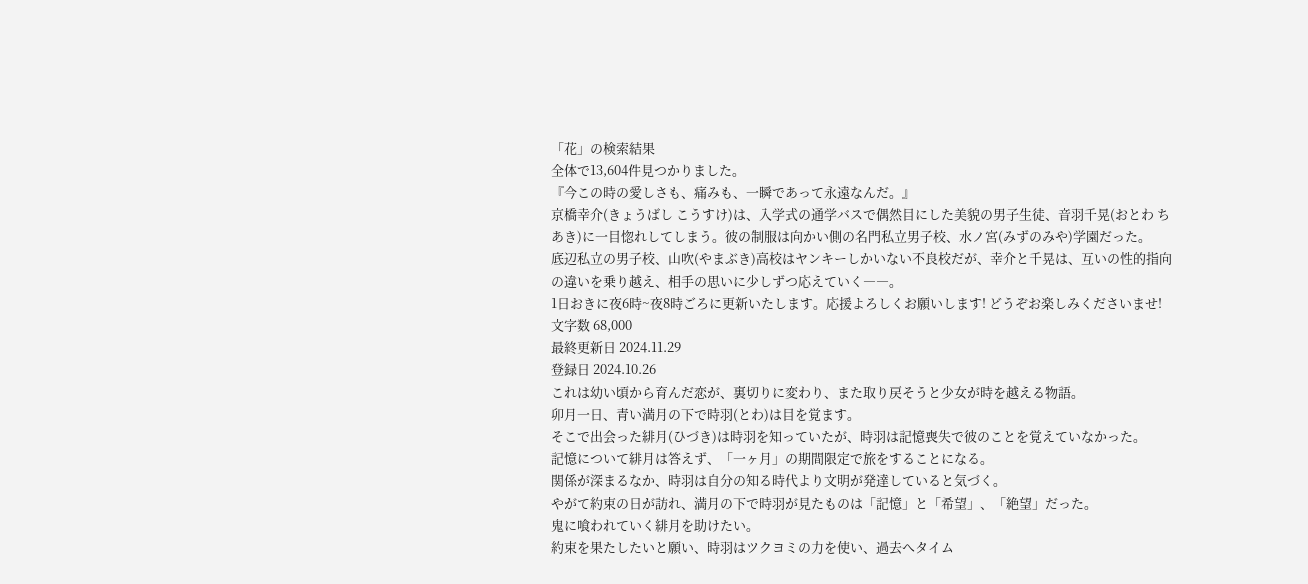「花」の検索結果
全体で13,604件見つかりました。
『今この時の愛しさも、痛みも、一瞬であって永遠なんだ。』
京橋幸介(きょうばし こうすけ)は、入学式の通学バスで偶然目にした美貌の男子生徒、音羽千晃(おとわ ちあき)に一目惚れしてしまう。彼の制服は向かい側の名門私立男子校、水ノ宮(みずのみや)学園だった。
底辺私立の男子校、山吹(やまぶき)高校はヤンキーしかいない不良校だが、幸介と千晃は、互いの性的指向の違いを乗り越え、相手の思いに少しずつ応えていく――。
1日おきに夜6時~夜8時ごろに更新いたします。応援よろしくお願いします! どうぞお楽しみくださいませ!
文字数 68,000
最終更新日 2024.11.29
登録日 2024.10.26
これは幼い頃から育んだ恋が、裏切りに変わり、また取り戻そうと少女が時を越える物語。
卯月一日、青い満月の下で時羽(とわ)は目を覚ます。
そこで出会った緋月(ひづき)は時羽を知っていたが、時羽は記憶喪失で彼のことを覚えていなかった。
記憶について緋月は答えず、「一ヶ月」の期間限定で旅をすることになる。
関係が深まるなか、時羽は自分の知る時代より文明が発達していると気づく。
やがて約束の日が訪れ、満月の下で時羽が見たものは「記憶」と「希望」、「絶望」だった。
鬼に喰われていく緋月を助けたい。
約束を果たしたいと願い、時羽はツクヨミの力を使い、過去へタイム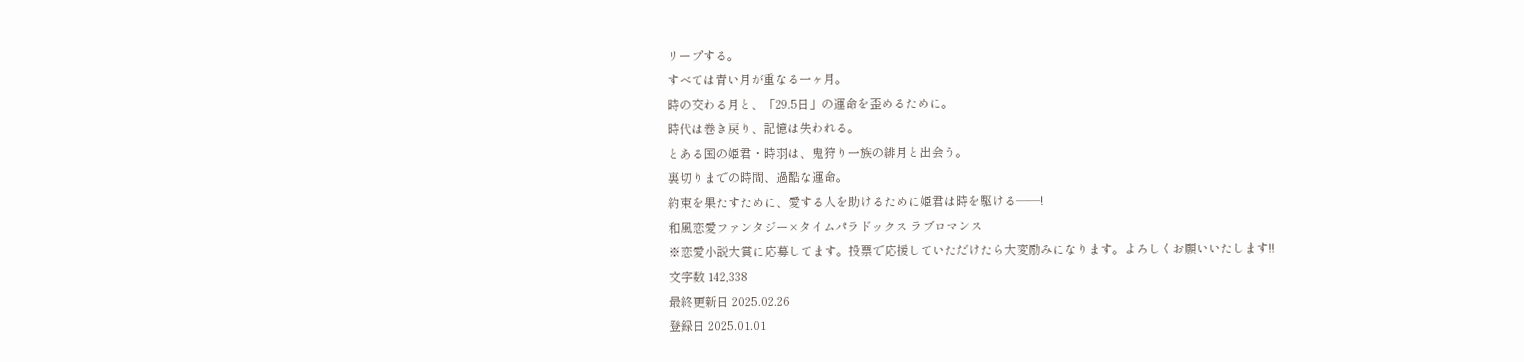リープする。
すべては青い月が重なる一ヶ月。
時の交わる月と、「29.5日」の運命を歪めるために。
時代は巻き戻り、記憶は失われる。
とある国の姫君・時羽は、鬼狩り一族の緋月と出会う。
裏切りまでの時間、過酷な運命。
約束を果たすために、愛する人を助けるために姫君は時を駆ける――!
和風恋愛ファンタジー×タイムパラドックス ラブロマンス
※恋愛小説大賞に応募してます。投票で応援していただけたら大変励みになります。よろしくお願いいたします!!
文字数 142,338
最終更新日 2025.02.26
登録日 2025.01.01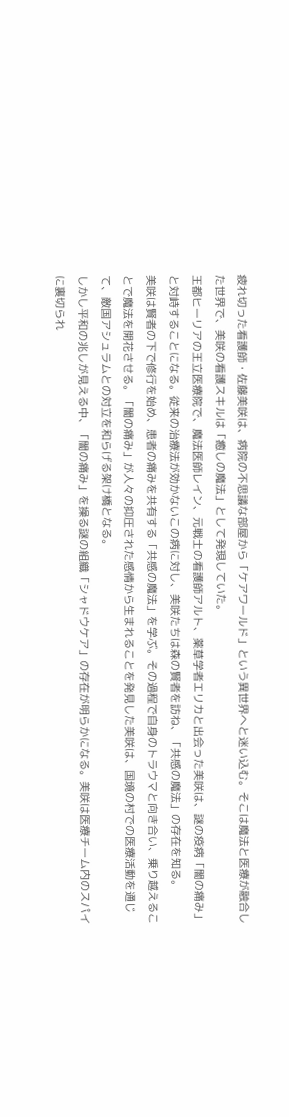疲れ切った看護師・佐藤美咲は、病院の不思議な部屋から「ケアワールド」という異世界へと迷い込む。そこは魔法と医療が融合した世界で、美咲の看護スキルは「癒しの魔法」として発現していた。
王都ヒーリアの王立医療院で、魔法医師レイン、元戦士の看護師アルト、薬草学者エリカと出会った美咲は、謎の疫病「闇の痛み」と対峙することになる。従来の治療法が効かないこの病に対し、美咲たちは森の賢者を訪ね、「共感の魔法」の存在を知る。
美咲は賢者の下で修行を始め、患者の痛みを共有する「共感の魔法」を学ぶ。その過程で自身のトラウマと向き合い、乗り越えることで魔法を開花させる。「闇の痛み」が人々の抑圧された感情から生まれることを発見した美咲は、国境の村での医療活動を通じて、敵国アシュラムとの対立を和らげる架け橋となる。
しかし平和の兆しが見える中、「闇の痛み」を操る謎の組織「シャドウケア」の存在が明らかになる。美咲は医療チーム内のスパイに裏切られ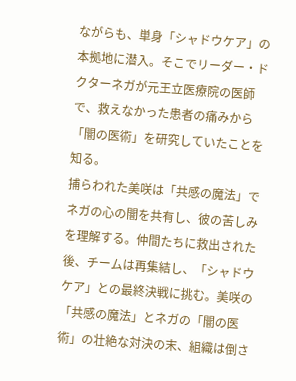ながらも、単身「シャドウケア」の本拠地に潜入。そこでリーダー・ドクターネガが元王立医療院の医師で、救えなかった患者の痛みから「闇の医術」を研究していたことを知る。
捕らわれた美咲は「共感の魔法」でネガの心の闇を共有し、彼の苦しみを理解する。仲間たちに救出された後、チームは再集結し、「シャドウケア」との最終決戦に挑む。美咲の「共感の魔法」とネガの「闇の医術」の壮絶な対決の末、組織は倒さ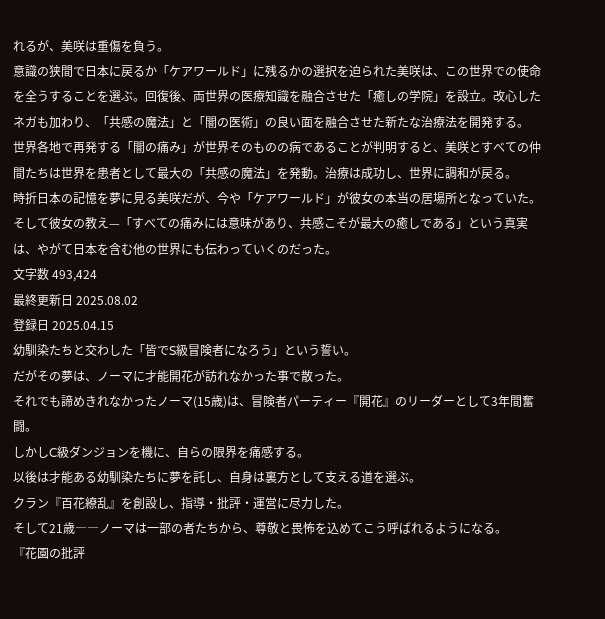れるが、美咲は重傷を負う。
意識の狭間で日本に戻るか「ケアワールド」に残るかの選択を迫られた美咲は、この世界での使命を全うすることを選ぶ。回復後、両世界の医療知識を融合させた「癒しの学院」を設立。改心したネガも加わり、「共感の魔法」と「闇の医術」の良い面を融合させた新たな治療法を開発する。
世界各地で再発する「闇の痛み」が世界そのものの病であることが判明すると、美咲とすべての仲間たちは世界を患者として最大の「共感の魔法」を発動。治療は成功し、世界に調和が戻る。
時折日本の記憶を夢に見る美咲だが、今や「ケアワールド」が彼女の本当の居場所となっていた。そして彼女の教え—「すべての痛みには意味があり、共感こそが最大の癒しである」という真実は、やがて日本を含む他の世界にも伝わっていくのだった。
文字数 493,424
最終更新日 2025.08.02
登録日 2025.04.15
幼馴染たちと交わした「皆でS級冒険者になろう」という誓い。
だがその夢は、ノーマに才能開花が訪れなかった事で散った。
それでも諦めきれなかったノーマ(15歳)は、冒険者パーティー『開花』のリーダーとして3年間奮闘。
しかしC級ダンジョンを機に、自らの限界を痛感する。
以後は才能ある幼馴染たちに夢を託し、自身は裏方として支える道を選ぶ。
クラン『百花繚乱』を創設し、指導・批評・運営に尽力した。
そして21歳――ノーマは一部の者たちから、尊敬と畏怖を込めてこう呼ばれるようになる。
『花園の批評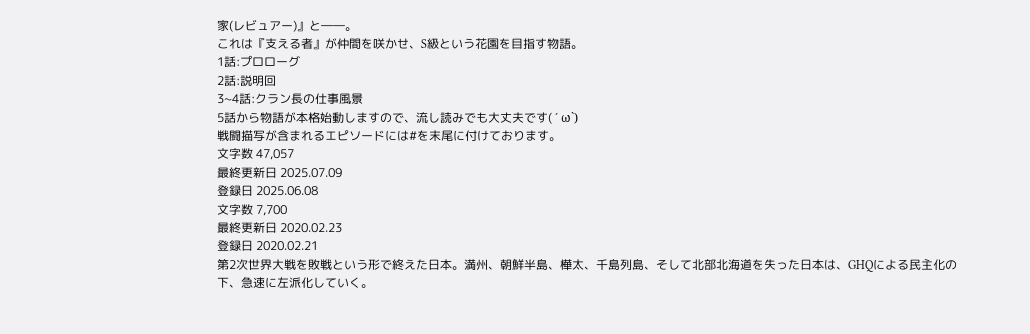家(レビュアー)』と――。
これは『支える者』が仲間を咲かせ、S級という花園を目指す物語。
1話:プロローグ
2話:説明回
3~4話:クラン長の仕事風景
5話から物語が本格始動しますので、流し読みでも大丈夫です( ´ ω`)
戦闘描写が含まれるエピソードには#を末尾に付けております。
文字数 47,057
最終更新日 2025.07.09
登録日 2025.06.08
文字数 7,700
最終更新日 2020.02.23
登録日 2020.02.21
第2次世界大戦を敗戦という形で終えた日本。満州、朝鮮半島、樺太、千島列島、そして北部北海道を失った日本は、GHQによる民主化の下、急速に左派化していく。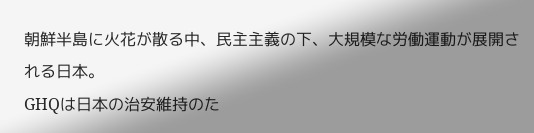朝鮮半島に火花が散る中、民主主義の下、大規模な労働運動が展開される日本。
GHQは日本の治安維持のた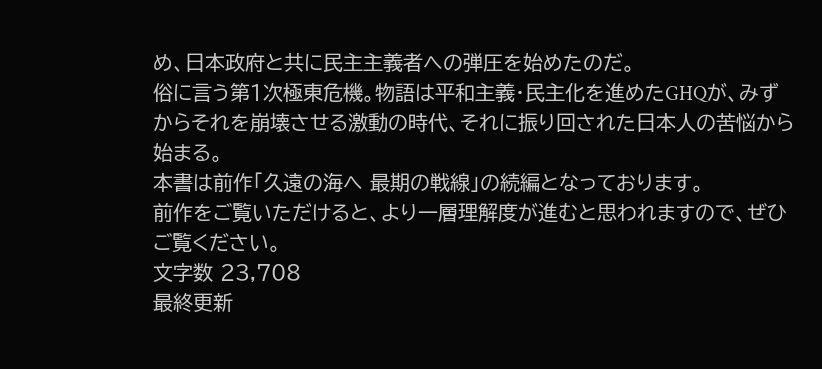め、日本政府と共に民主主義者への弾圧を始めたのだ。
俗に言う第1次極東危機。物語は平和主義・民主化を進めたGHQが、みずからそれを崩壊させる激動の時代、それに振り回された日本人の苦悩から始まる。
本書は前作「久遠の海へ 最期の戦線」の続編となっております。
前作をご覧いただけると、より一層理解度が進むと思われますので、ぜひご覧ください。
文字数 23,708
最終更新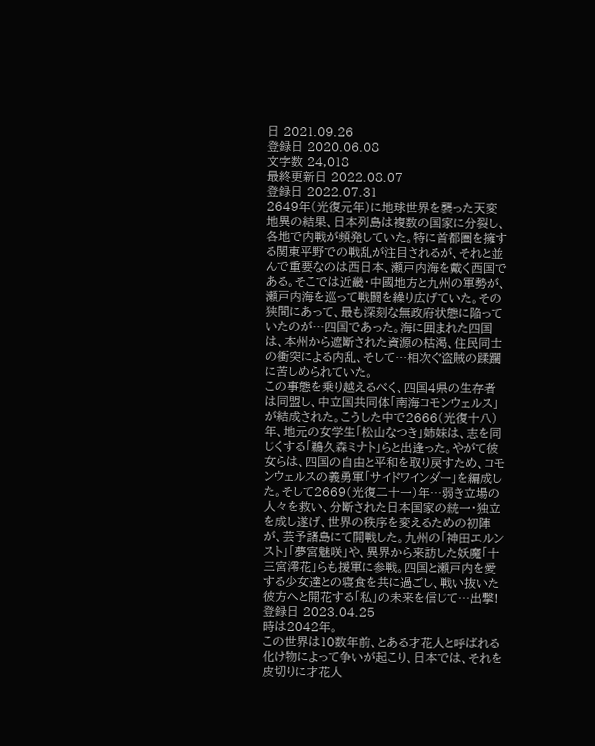日 2021.09.26
登録日 2020.06.08
文字数 24,018
最終更新日 2022.08.07
登録日 2022.07.31
2649年(光復元年)に地球世界を襲った天変地異の結果、日本列島は複数の国家に分裂し、各地で内戦が頻発していた。特に首都圏を擁する関東平野での戦乱が注目されるが、それと並んで重要なのは西日本、瀬戸内海を戴く西国である。そこでは近畿・中國地方と九州の軍勢が、瀬戸内海を巡って戦闘を繰り広げていた。その狭間にあって、最も深刻な無政府状態に陥っていたのが…四国であった。海に囲まれた四国は、本州から遮断された資源の枯渇、住民同士の衝突による内乱、そして…相次ぐ盗賊の蹂躙に苦しめられていた。
この事態を乗り越えるべく、四国4県の生存者は同盟し、中立国共同体「南海コモンウェルス」が結成された。こうした中で2666(光復十八)年、地元の女学生「松山なつき」姉妹は、志を同じくする「鵜久森ミナト」らと出逢った。やがて彼女らは、四国の自由と平和を取り戻すため、コモンウェルスの義勇軍「サイドワインダー」を編成した。そして2669(光復二十一)年…弱き立場の人々を救い、分断された日本国家の統一・独立を成し遂げ、世界の秩序を変えるための初陣が、芸予諸島にて開戦した。九州の「神田エルンスト」「夢宮魅咲」や、異界から来訪した妖魔「十三宮澪花」らも援軍に参戦。四国と瀬戸内を愛する少女達との寝食を共に過ごし、戦い抜いた彼方へと開花する「私」の未来を信じて…出撃!
登録日 2023.04.25
時は2042年。
この世界は10数年前、とある才花人と呼ばれる化け物によって争いが起こり、日本では、それを皮切りに才花人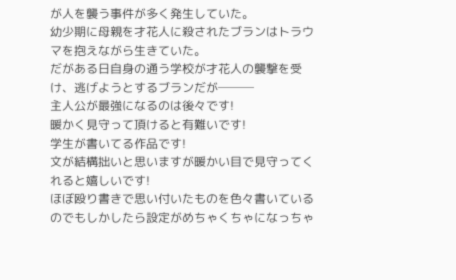が人を襲う事件が多く発生していた。
幼少期に母親を才花人に殺されたブランはトラウマを抱えながら生きていた。
だがある日自身の通う学校が才花人の襲撃を受け、逃げようとするブランだが───
主人公が最強になるのは後々です!
暖かく見守って頂けると有難いです!
学生が書いてる作品です!
文が結構拙いと思いますが暖かい目で見守ってくれると嬉しいです!
ほぼ殴り書きで思い付いたものを色々書いているのでもしかしたら設定がめちゃくちゃになっちゃ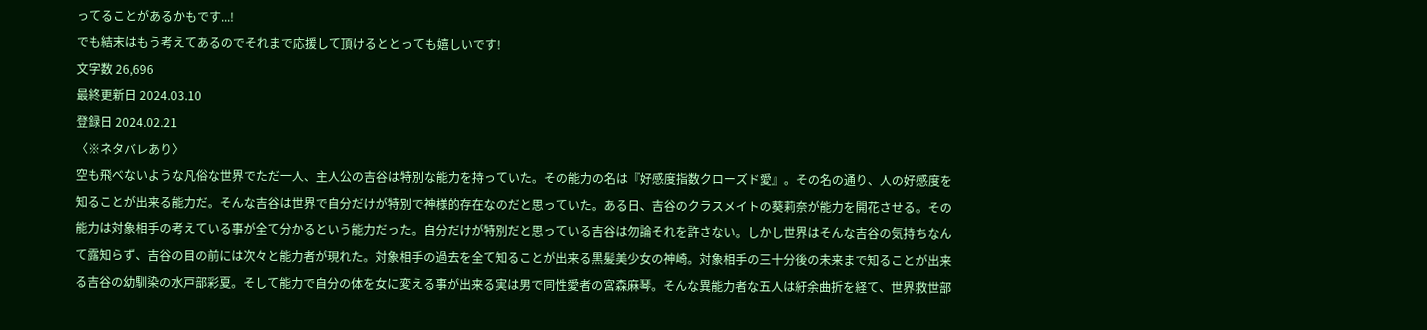ってることがあるかもです...!
でも結末はもう考えてあるのでそれまで応援して頂けるととっても嬉しいです!
文字数 26,696
最終更新日 2024.03.10
登録日 2024.02.21
〈※ネタバレあり〉
空も飛べないような凡俗な世界でただ一人、主人公の吉谷は特別な能力を持っていた。その能力の名は『好感度指数クローズド愛』。その名の通り、人の好感度を知ることが出来る能力だ。そんな吉谷は世界で自分だけが特別で神様的存在なのだと思っていた。ある日、吉谷のクラスメイトの葵莉奈が能力を開花させる。その能力は対象相手の考えている事が全て分かるという能力だった。自分だけが特別だと思っている吉谷は勿論それを許さない。しかし世界はそんな吉谷の気持ちなんて露知らず、吉谷の目の前には次々と能力者が現れた。対象相手の過去を全て知ることが出来る黒髪美少女の神崎。対象相手の三十分後の未来まで知ることが出来る吉谷の幼馴染の水戸部彩夏。そして能力で自分の体を女に変える事が出来る実は男で同性愛者の宮森麻琴。そんな異能力者な五人は紆余曲折を経て、世界救世部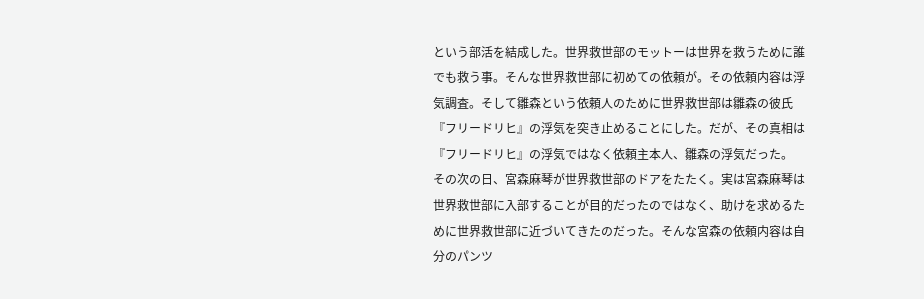という部活を結成した。世界救世部のモットーは世界を救うために誰でも救う事。そんな世界救世部に初めての依頼が。その依頼内容は浮気調査。そして雛森という依頼人のために世界救世部は雛森の彼氏『フリードリヒ』の浮気を突き止めることにした。だが、その真相は『フリードリヒ』の浮気ではなく依頼主本人、雛森の浮気だった。
その次の日、宮森麻琴が世界救世部のドアをたたく。実は宮森麻琴は世界救世部に入部することが目的だったのではなく、助けを求めるために世界救世部に近づいてきたのだった。そんな宮森の依頼内容は自分のパンツ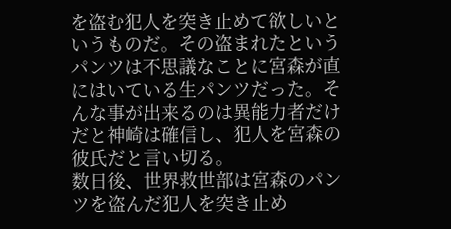を盗む犯人を突き止めて欲しいというものだ。その盗まれたというパンツは不思議なことに宮森が直にはいている生パンツだった。そんな事が出来るのは異能力者だけだと神崎は確信し、犯人を宮森の彼氏だと言い切る。
数日後、世界救世部は宮森のパンツを盗んだ犯人を突き止め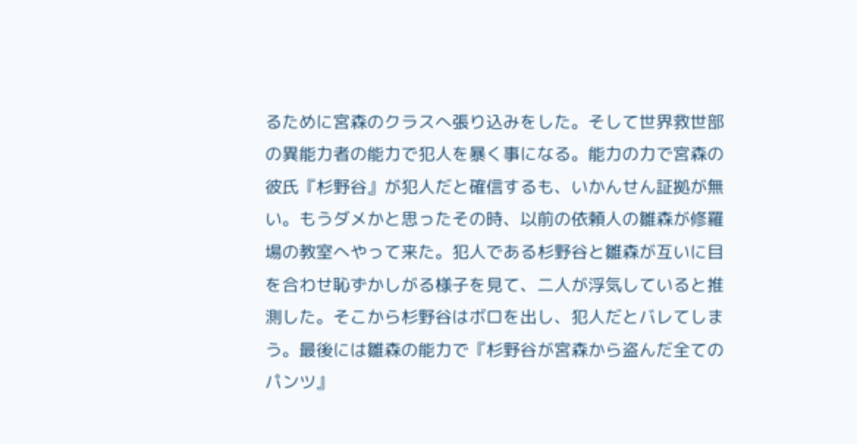るために宮森のクラスへ張り込みをした。そして世界救世部の異能力者の能力で犯人を暴く事になる。能力の力で宮森の彼氏『杉野谷』が犯人だと確信するも、いかんせん証拠が無い。もうダメかと思ったその時、以前の依頼人の雛森が修羅場の教室へやって来た。犯人である杉野谷と雛森が互いに目を合わせ恥ずかしがる様子を見て、二人が浮気していると推測した。そこから杉野谷はボロを出し、犯人だとバレてしまう。最後には雛森の能力で『杉野谷が宮森から盗んだ全てのパンツ』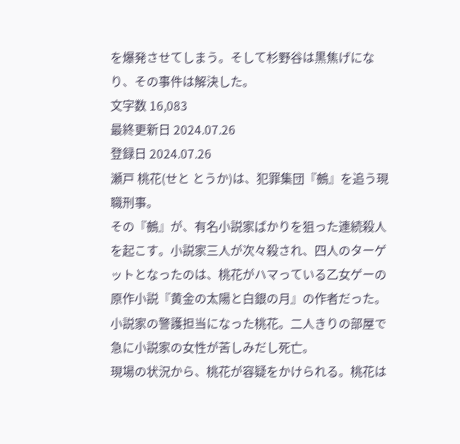を爆発させてしまう。そして杉野谷は黒焦げになり、その事件は解決した。
文字数 16,083
最終更新日 2024.07.26
登録日 2024.07.26
瀬戸 桃花(せと とうか)は、犯罪集団『鵺』を追う現職刑事。
その『鵺』が、有名小説家ばかりを狙った連続殺人を起こす。小説家三人が次々殺され、四人のターゲットとなったのは、桃花がハマっている乙女ゲーの原作小説『黄金の太陽と白銀の月』の作者だった。
小説家の警護担当になった桃花。二人きりの部屋で急に小説家の女性が苦しみだし死亡。
現場の状況から、桃花が容疑をかけられる。桃花は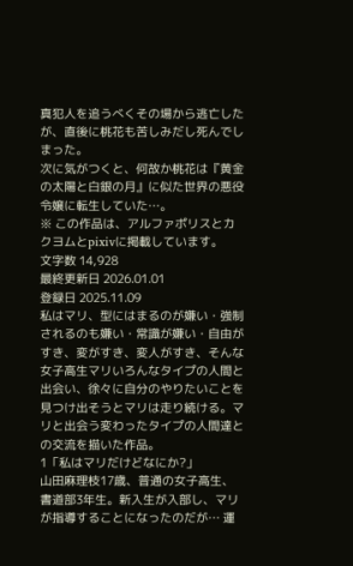真犯人を追うべくその場から逃亡したが、直後に桃花も苦しみだし死んでしまった。
次に気がつくと、何故か桃花は『黄金の太陽と白銀の月』に似た世界の悪役令嬢に転生していた…。
※ この作品は、アルファポリスとカクヨムとpixivに掲載しています。
文字数 14,928
最終更新日 2026.01.01
登録日 2025.11.09
私はマリ、型にはまるのが嫌い・強制されるのも嫌い・常識が嫌い・自由がすき、変がすき、変人がすき、そんな女子高生マリいろんなタイプの人間と出会い、徐々に自分のやりたいことを見つけ出そうとマリは走り続ける。マリと出会う変わったタイプの人間達との交流を描いた作品。
1「私はマリだけどなにか?」
山田麻理枝17歳、普通の女子高生、書道部3年生。新入生が入部し、マリが指導することになったのだが… 運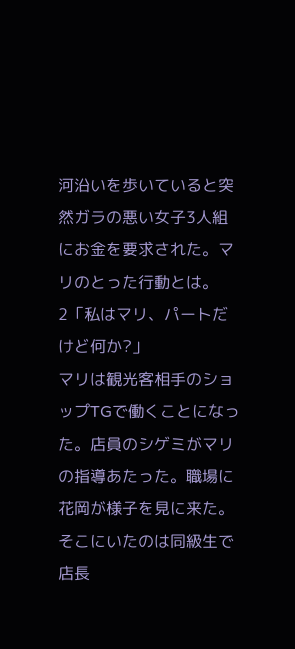河沿いを歩いていると突然ガラの悪い女子3人組にお金を要求された。マリのとった行動とは。
2「私はマリ、パートだけど何か?」
マリは観光客相手のショップTGで働くことになった。店員のシゲミがマリの指導あたった。職場に花岡が様子を見に来た。そこにいたのは同級生で店長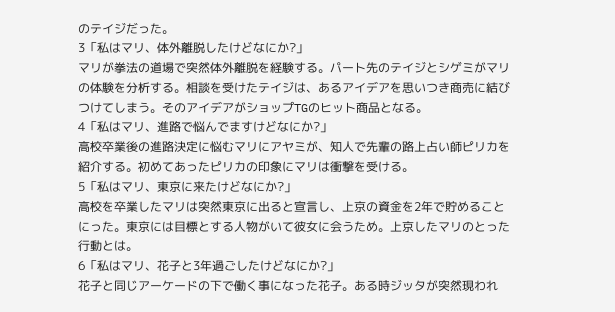のテイジだった。
3「私はマリ、体外離脱したけどなにか?」
マリが拳法の道場で突然体外離脱を経験する。パート先のテイジとシゲミがマリの体験を分析する。相談を受けたテイジは、あるアイデアを思いつき商売に結びつけてしまう。そのアイデアがショップTGのヒット商品となる。
4「私はマリ、進路で悩んでますけどなにか?」
高校卒業後の進路決定に悩むマリにアヤミが、知人で先輩の路上占い師ピリカを
紹介する。初めてあったピリカの印象にマリは衝撃を受ける。
5「私はマリ、東京に来たけどなにか?」
高校を卒業したマリは突然東京に出ると宣言し、上京の資金を2年で貯めることにった。東京には目標とする人物がいて彼女に会うため。上京したマリのとった行動とは。
6「私はマリ、花子と3年過ごしたけどなにか?」
花子と同じアーケードの下で働く事になった花子。ある時ジッタが突然現われ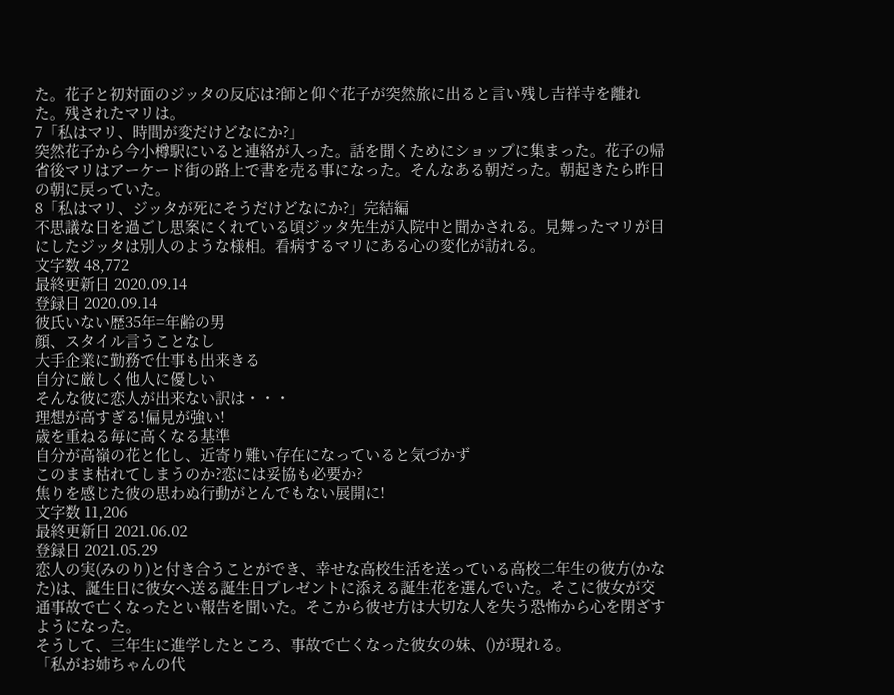た。花子と初対面のジッタの反応は?師と仰ぐ花子が突然旅に出ると言い残し吉祥寺を離れた。残されたマリは。
7「私はマリ、時間が変だけどなにか?」
突然花子から今小樽駅にいると連絡が入った。話を聞くためにショップに集まった。花子の帰省後マリはアーケード街の路上で書を売る事になった。そんなある朝だった。朝起きたら昨日の朝に戻っていた。
8「私はマリ、ジッタが死にそうだけどなにか?」完結編
不思議な日を過ごし思案にくれている頃ジッタ先生が入院中と聞かされる。見舞ったマリが目にしたジッタは別人のような様相。看病するマリにある心の変化が訪れる。
文字数 48,772
最終更新日 2020.09.14
登録日 2020.09.14
彼氏いない歴35年=年齢の男
顔、スタイル言うことなし
大手企業に勤務で仕事も出来きる
自分に厳しく他人に優しい
そんな彼に恋人が出来ない訳は・・・
理想が高すぎる!偏見が強い!
歳を重ねる毎に高くなる基準
自分が高嶺の花と化し、近寄り難い存在になっていると気づかず
このまま枯れてしまうのか?恋には妥協も必要か?
焦りを感じた彼の思わぬ行動がとんでもない展開に!
文字数 11,206
最終更新日 2021.06.02
登録日 2021.05.29
恋人の実(みのり)と付き合うことができ、幸せな高校生活を送っている高校二年生の彼方(かなた)は、誕生日に彼女へ送る誕生日プレゼントに添える誕生花を選んでいた。そこに彼女が交通事故で亡くなったとい報告を聞いた。そこから彼せ方は大切な人を失う恐怖から心を閉ざすようになった。
そうして、三年生に進学したところ、事故で亡くなった彼女の妹、()が現れる。
「私がお姉ちゃんの代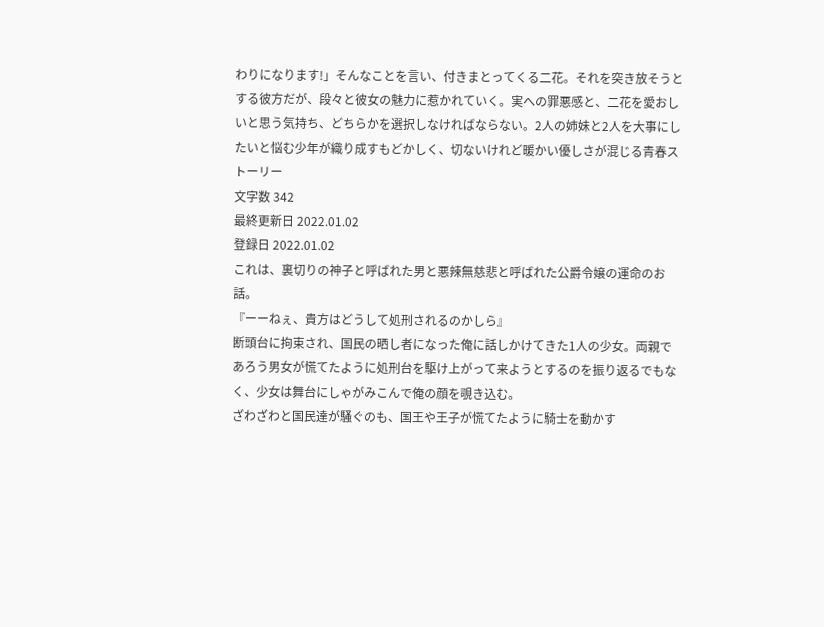わりになります!」そんなことを言い、付きまとってくる二花。それを突き放そうとする彼方だが、段々と彼女の魅力に惹かれていく。実への罪悪感と、二花を愛おしいと思う気持ち、どちらかを選択しなければならない。2人の姉妹と2人を大事にしたいと悩む少年が織り成すもどかしく、切ないけれど暖かい優しさが混じる青春ストーリー
文字数 342
最終更新日 2022.01.02
登録日 2022.01.02
これは、裏切りの神子と呼ばれた男と悪辣無慈悲と呼ばれた公爵令嬢の運命のお話。
『ーーねぇ、貴方はどうして処刑されるのかしら』
断頭台に拘束され、国民の晒し者になった俺に話しかけてきた1人の少女。両親であろう男女が慌てたように処刑台を駆け上がって来ようとするのを振り返るでもなく、少女は舞台にしゃがみこんで俺の顔を覗き込む。
ざわざわと国民達が騒ぐのも、国王や王子が慌てたように騎士を動かす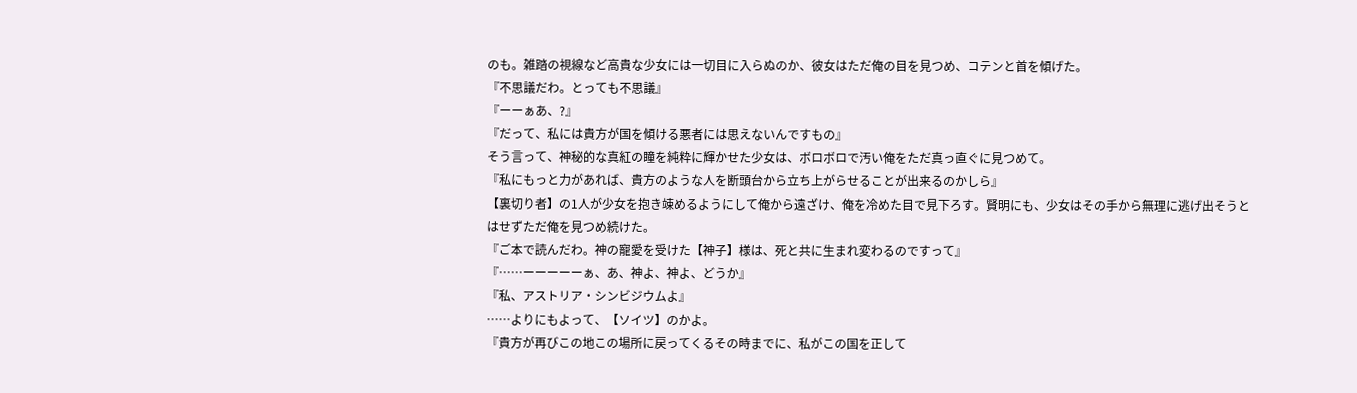のも。雑踏の視線など高貴な少女には一切目に入らぬのか、彼女はただ俺の目を見つめ、コテンと首を傾げた。
『不思議だわ。とっても不思議』
『ーーぁあ、?』
『だって、私には貴方が国を傾ける悪者には思えないんですもの』
そう言って、神秘的な真紅の瞳を純粋に輝かせた少女は、ボロボロで汚い俺をただ真っ直ぐに見つめて。
『私にもっと力があれば、貴方のような人を断頭台から立ち上がらせることが出来るのかしら』
【裏切り者】の1人が少女を抱き竦めるようにして俺から遠ざけ、俺を冷めた目で見下ろす。賢明にも、少女はその手から無理に逃げ出そうとはせずただ俺を見つめ続けた。
『ご本で読んだわ。神の寵愛を受けた【神子】様は、死と共に生まれ変わるのですって』
『……ーーーーーぁ、あ、神よ、神よ、どうか』
『私、アストリア・シンビジウムよ』
……よりにもよって、【ソイツ】のかよ。
『貴方が再びこの地この場所に戻ってくるその時までに、私がこの国を正して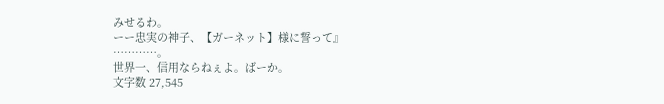みせるわ。
ーー忠実の神子、【ガーネット】様に誓って』
…………。
世界一、信用ならねぇよ。ばーか。
文字数 27,545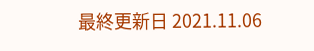最終更新日 2021.11.06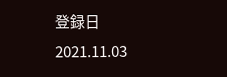登録日 2021.11.03